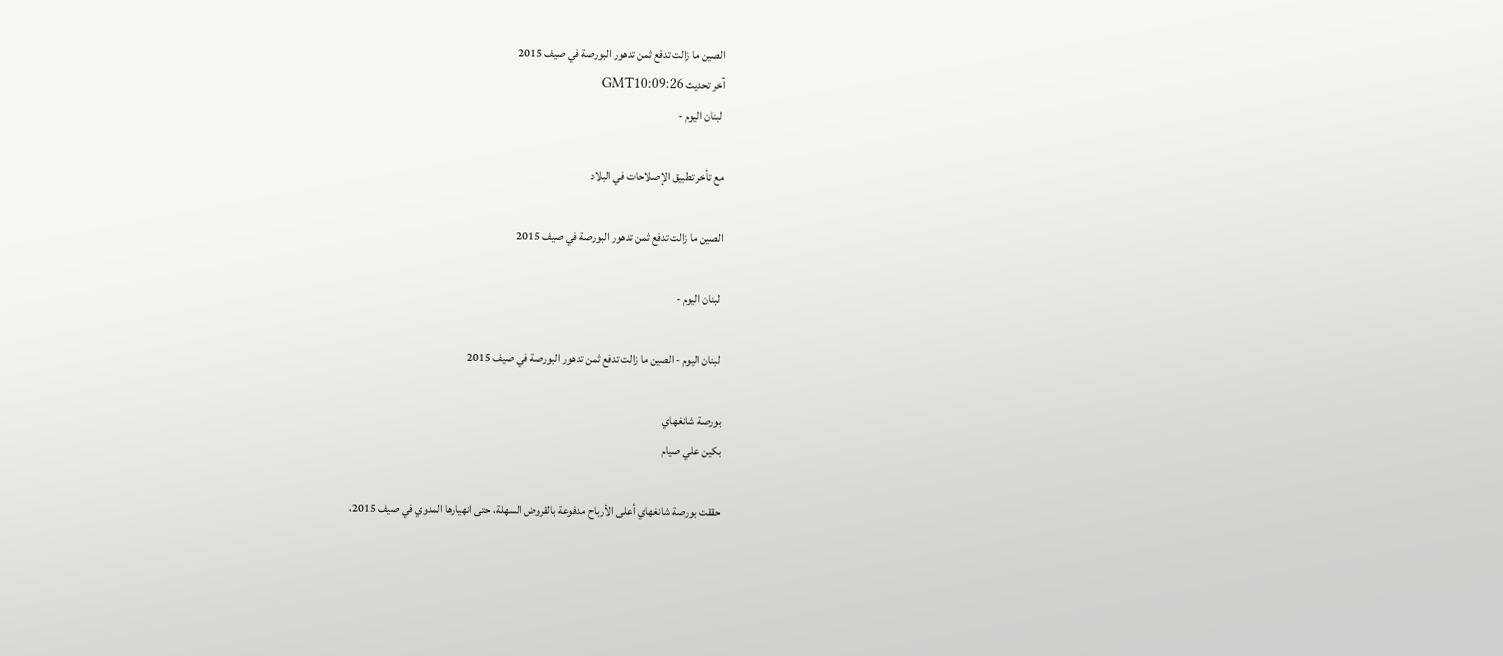الصين ما زالت تدفع ثمن تدهور البورصة في صيف 2015
آخر تحديث GMT10:09:26
 لبنان اليوم -

مع تأخر تطبيق الإصلاحات في البلاد

الصين ما زالت تدفع ثمن تدهور البورصة في صيف 2015

 لبنان اليوم -

 لبنان اليوم - الصين ما زالت تدفع ثمن تدهور البورصة في صيف 2015

بورصة شانغهاي
بكين علي صيام

حققت بورصة شانغهاي أعلى الأرباح مدفوعة بالقروض السهلة، حتى انهيارها المدوي في صيف 2015،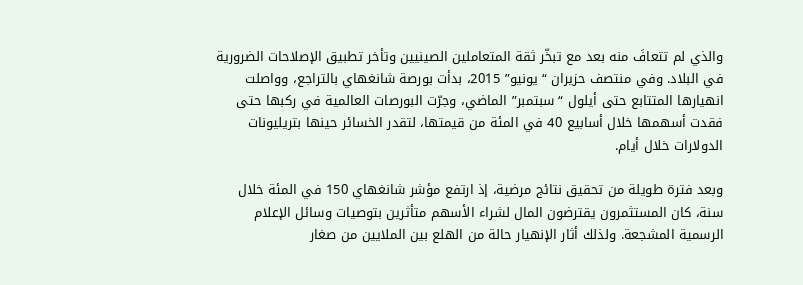والذي لم تتعافَ منه بعد مع تبخّر ثقة المتعاملين الصينيين وتأخر تطبيق الإصلاحات الضرورية في البلاد. وفي منتصف حزيران “يونيو” 2015، بدأت بورصة شانغهاي بالتراجع، وواصلت انهيارها المتتابع حتى أيلول “سبتمبر” الماضي، وجرّت البورصات العالمية في ركبها حتى فقدت أسهمها خلال أسابيع 40 في المئة من قيمتها، لتقدر الخسائر حينها بتريليونات الدولارات خلال أيام.

وبعد فترة طويلة من تحقيق نتائج مرضية، إذ ارتفع مؤشر شانغهاي 150 في المئة خلال سنة، كان المستثمرون يقترضون المال لشراء الأسهم متأثرين بتوصيات وسائل الإعلام الرسمية المشجعة. ولذلك أثار الإنهيار حالة من الهلع بين الملايين من صغار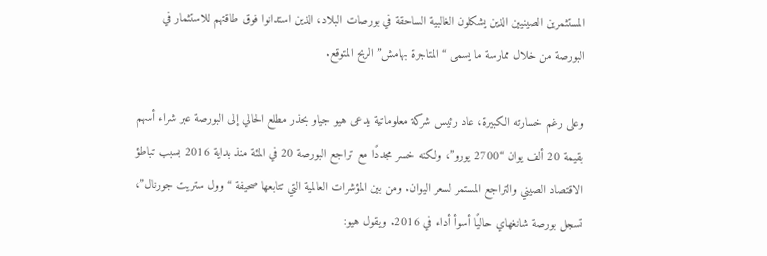المستثمرين الصينيين الذين يشكلون الغالبية الساحقة في بورصات البلاد، الذين استدانوا فوق طاقتهم للاستثمار في البورصة من خلال ممارسة ما يسمى “المتاجرة بهامش” الربح المتوقع.

وعلى رغم خسارته الكبيرة، عاد رئيس شركة معلوماتية يدعى هيو جياو بحذر مطلع الحالي إلى البورصة عبر شراء أسهم بقيمة 20 ألف يوان “2700 يورو”، ولكنه خسر مجددًا مع تراجع البورصة 20 في المئة منذ بداية 2016 بسبب تباطؤ الاقتصاد الصيني والتراجع المستمر لسعر اليوان. ومن بين المؤشرات العالمية التي تتابعها صحيفة “وول ستريت جورنال”، تسجل بورصة شانغهاي حاليًا أسوأ أداء في 2016. ويقول هيو: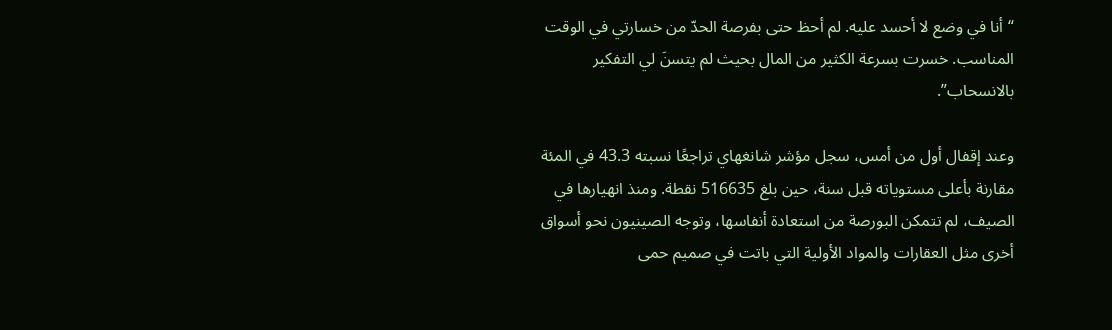“أنا في وضع لا أحسد عليه. لم أحظ حتى بفرصة الحدّ من خسارتي في الوقت المناسب. خسرت بسرعة الكثير من المال بحيث لم يتسنَ لي التفكير بالانسحاب”.

وعند إقفال أول من أمس، سجل مؤشر شانغهاي تراجعًا نسبته 43.3 في المئة مقارنة بأعلى مستوياته قبل سنة، حين بلغ 516635 نقطة. ومنذ انهيارها في الصيف، لم تتمكن البورصة من استعادة أنفاسها، وتوجه الصينيون نحو أسواق أخرى مثل العقارات والمواد الأولية التي باتت في صميم حمى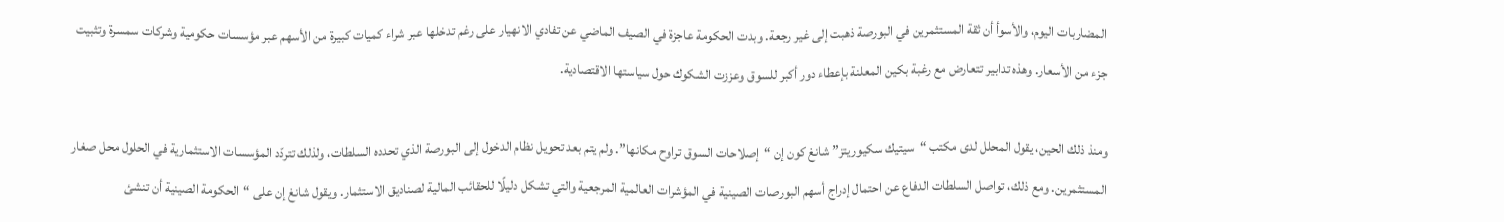المضاربات اليوم، والأسوأ أن ثقة المستثمرين في البورصة ذهبت إلى غير رجعة. وبدت الحكومة عاجزة في الصيف الماضي عن تفادي الانهيار على رغم تدخلها عبر شراء كميات كبيرة من الأسهم عبر مؤسسات حكومية وشركات سمسرة وتثبيت جزء من الأسعار. وهذه تدابير تتعارض مع رغبة بكين المعلنة بإعطاء دور أكبر للسوق وعززت الشكوك حول سياستها الاقتصادية.

ومنذ ذلك الحين، يقول المحلل لدى مكتب “سيتيك سكيوريتز” شانغ كون إن “إصلاحات السوق تراوح مكانها”. ولم يتم بعد تحويل نظام الدخول إلى البورصة الذي تحدده السلطات، ولذلك تتردّد المؤسسات الاستثمارية في الحلول محل صغار المستثمرين. ومع ذلك، تواصل السلطات الدفاع عن احتمال إدراج أسهم البورصات الصينية في المؤشرات العالمية المرجعية والتي تشكل دليلًا للحقائب المالية لصناديق الاستثمار. ويقول شانغ إن على “الحكومة الصينية أن تنشئ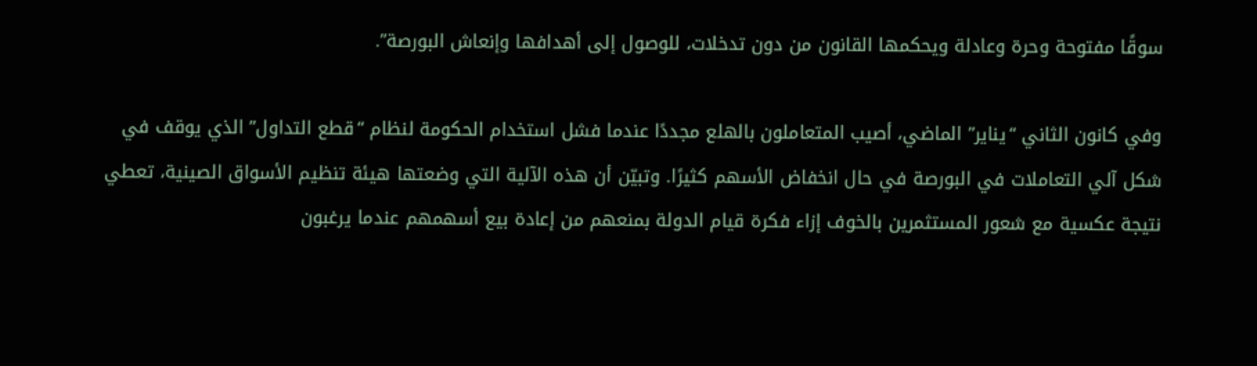سوقًا مفتوحة وحرة وعادلة ويحكمها القانون من دون تدخلات، للوصول إلى أهدافها وإنعاش البورصة”.

وفي كانون الثاني “يناير” الماضي، أصيب المتعاملون بالهلع مجددًا عندما فشل استخدام الحكومة لنظام “قطع التداول” الذي يوقف في شكل آلي التعاملات في البورصة في حال انخفاض الأسهم كثيرًا. وتبيّن أن هذه الآلية التي وضعتها هيئة تنظيم الأسواق الصينية، تعطي نتيجة عكسية مع شعور المستثمرين بالخوف إزاء فكرة قيام الدولة بمنعهم من إعادة بيع أسهمهم عندما يرغبون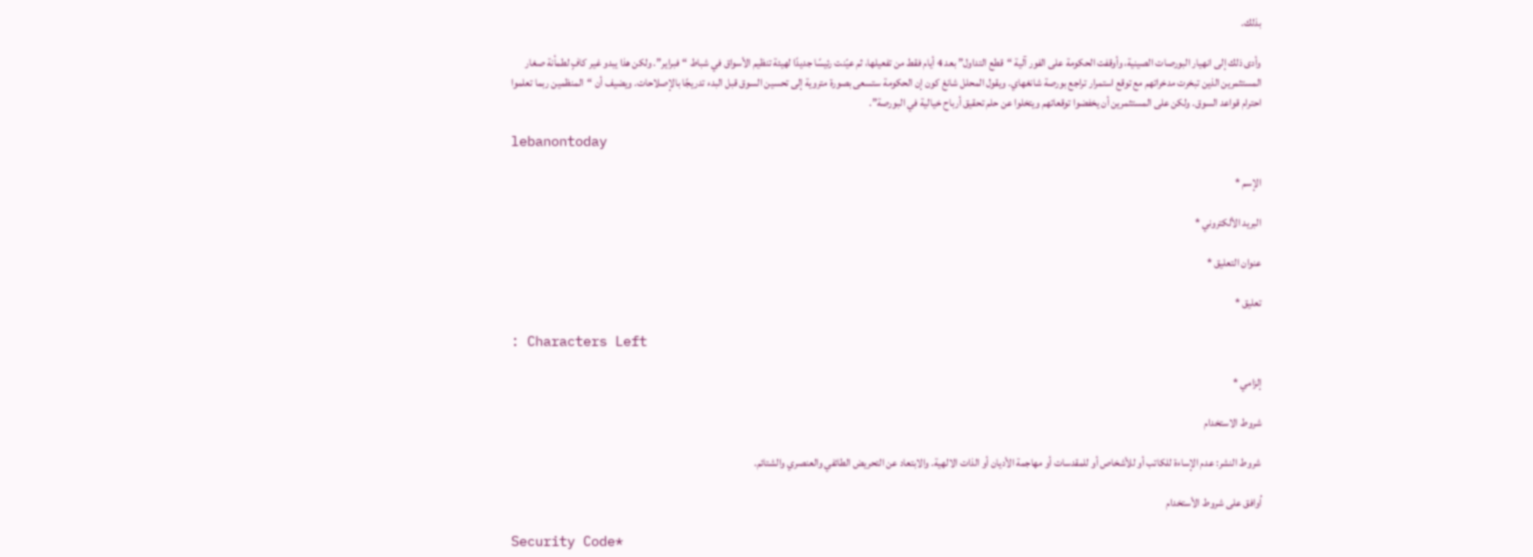بذلك.

وأدى ذلك إلى انهيار البورصات الصينية، وأوقفت الحكومة على الفور آلية “قطع التداول” بعد 4 أيام فقط من تفعيلها، ثم عيّنت رئيسًا جديدًا لهيئة تنظيم الأسواق في شباط “فبراير”. ولكن هذا يبدو غير كافٍ لطمأنة صغار المستثمرين الذين تبخرت مدخراتهم مع توقع استمرار تراجع بورصة شانغهاي. ويقول المحلل شانغ كون إن الحكومة ستسعى بصورة متروية إلى تحسين السوق قبل البدء تدريجًا بالإصلاحات. ويضيف أن “المنظمين ربما تعلموا احترام قواعد السوق. ولكن على المستثمرين أن يخفضوا توقعاتهم ويتخلوا عن حلم تحقيق أرباح خيالية في البورصة”.

lebanontoday

الإسم *

البريد الألكتروني *

عنوان التعليق *

تعليق *

: Characters Left

إلزامي *

شروط الاستخدام

شروط النشر: عدم الإساءة للكاتب أو للأشخاص أو للمقدسات أو مهاجمة الأديان أو الذات الالهية. والابتعاد عن التحريض الطائفي والعنصري والشتائم.

اُوافق على شروط الأستخدام

Security Code*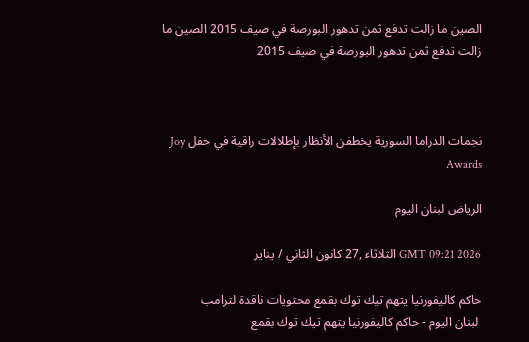الصين ما زالت تدفع ثمن تدهور البورصة في صيف 2015 الصين ما زالت تدفع ثمن تدهور البورصة في صيف 2015



نجمات الدراما السورية يخطفن الأنظار بإطلالات راقية في حفل Joy Awards

الرياض لبنان اليوم

GMT 09:21 2026 الثلاثاء ,27 كانون الثاني / يناير

حاكم كاليفورنيا يتهم تيك توك بقمع محتويات ناقدة لترامب
 لبنان اليوم - حاكم كاليفورنيا يتهم تيك توك بقمع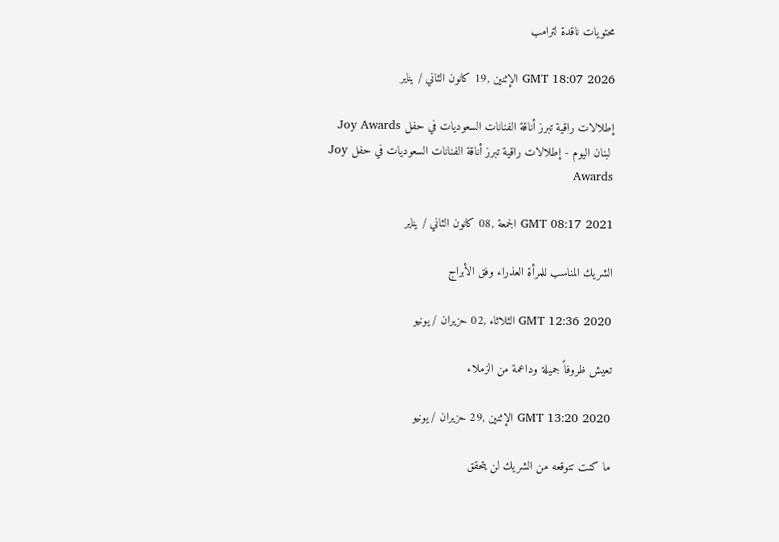محتويات ناقدة لترامب

GMT 18:07 2026 الإثنين ,19 كانون الثاني / يناير

إطلالات راقية تبرز أناقة الفنانات السعوديات في حفل Joy Awards
 لبنان اليوم - إطلالات راقية تبرز أناقة الفنانات السعوديات في حفل Joy Awards

GMT 08:17 2021 الجمعة ,08 كانون الثاني / يناير

الشريك المناسب للمرأة العذراء وفق الأبراج

GMT 12:36 2020 الثلاثاء ,02 حزيران / يونيو

تعيش ظروفاً جميلة وداعمة من الزملاء

GMT 13:20 2020 الإثنين ,29 حزيران / يونيو

ما كنت تتوقعه من الشريك لن يتحقق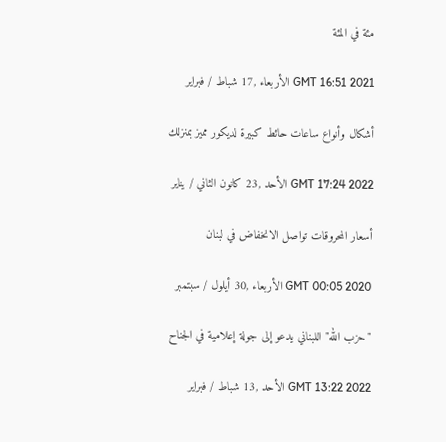مئة في المئة

GMT 16:51 2021 الأربعاء ,17 شباط / فبراير

أشكال وأنواع ساعات حائط كبيرة لديكور مميز بمنزلك

GMT 17:24 2022 الأحد ,23 كانون الثاني / يناير

أسعار المحروقات تواصل الانخفاض في لبنان

GMT 00:05 2020 الأربعاء ,30 أيلول / سبتمبر

"حزب الله" اللبناني يدعو إلى جولة إعلامية في الجناح

GMT 13:22 2022 الأحد ,13 شباط / فبراير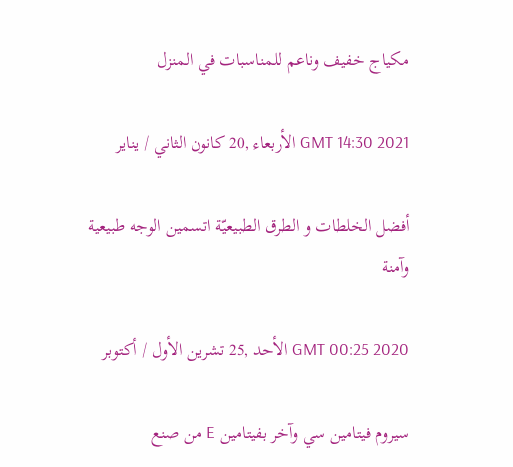مكياج خفيف وناعم للمناسبات في المنزل

GMT 14:30 2021 الأربعاء ,20 كانون الثاني / يناير

أفضل الخلطات و الطرق الطبيعيّة اتسمين الوجه طبيعية وآمنة

GMT 00:25 2020 الأحد ,25 تشرين الأول / أكتوبر

سيروم فيتامين سي وآخر بفيتامين E من صنع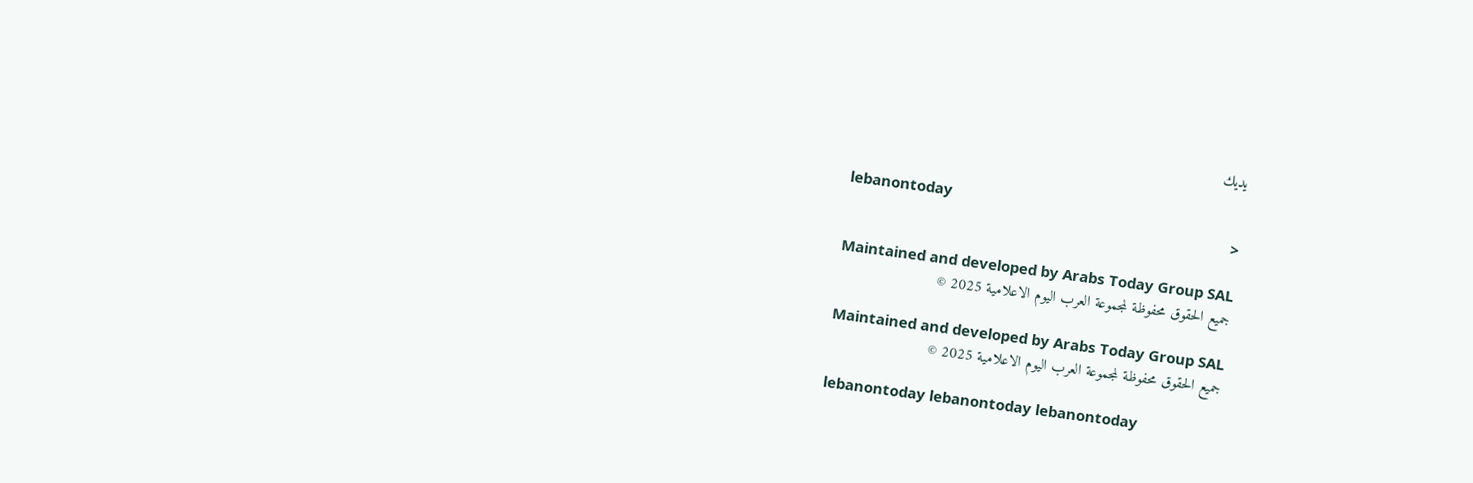يديك

lebanontoday
<

Maintained and developed by Arabs Today Group SAL
جميع الحقوق محفوظة لمجموعة العرب اليوم الاعلامية 2025 ©

Maintained and developed by Arabs Today Group SAL
جميع الحقوق محفوظة لمجموعة العرب اليوم الاعلامية 2025 ©

lebanontoday lebanontoday lebanontoday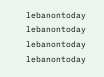lebanontoday
lebanontoday lebanontoday lebanontoday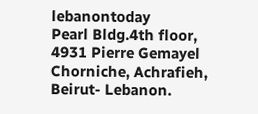lebanontoday
Pearl Bldg.4th floor, 4931 Pierre Gemayel Chorniche, Achrafieh, Beirut- Lebanon.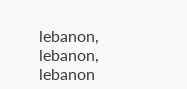lebanon, lebanon, lebanon